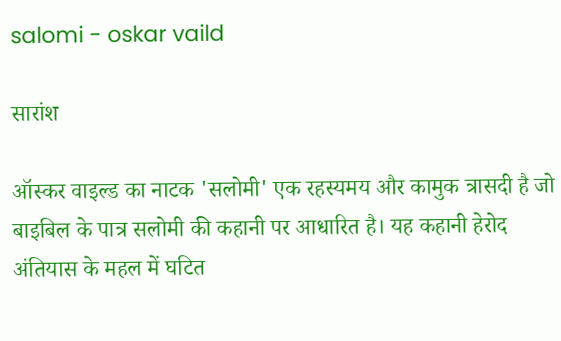salomi - oskar vaild

सारांश

ऑस्कर वाइल्ड का नाटक 'सलोमी' एक रहस्यमय और कामुक त्रासदी है जो बाइबिल के पात्र सलोमी की कहानी पर आधारित है। यह कहानी हेरोद अंतियास के महल में घटित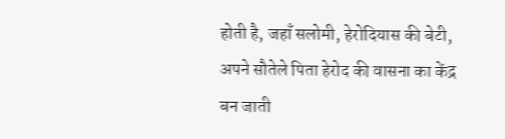होती है, जहाँ सलोमी, हेरोदियास की बेटी, अपने सौतेले पिता हेरोद की वासना का केंद्र बन जाती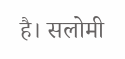है। सलोमी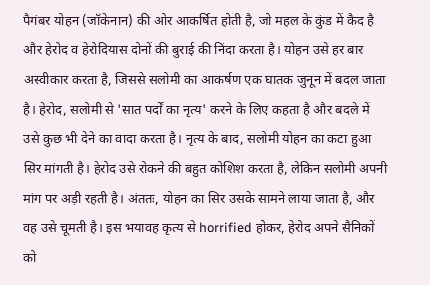पैगंबर योहन (जॉकेनान) की ओर आकर्षित होती है, जो महल के कुंड में कैद है और हेरोद व हेरोदियास दोनों की बुराई की निंदा करता है। योहन उसे हर बार अस्वीकार करता है, जिससे सलोमी का आकर्षण एक घातक जुनून में बदल जाता है। हेरोद, सलोमी से 'सात पर्दों का नृत्य' करने के लिए कहता है और बदले में उसे कुछ भी देने का वादा करता है। नृत्य के बाद, सलोमी योहन का कटा हुआ सिर मांगती है। हेरोद उसे रोकने की बहुत कोशिश करता है, लेकिन सलोमी अपनी मांग पर अड़ी रहती है। अंततः, योहन का सिर उसके सामने लाया जाता है, और वह उसे चूमती है। इस भयावह कृत्य से horrified होकर, हेरोद अपने सैनिकों को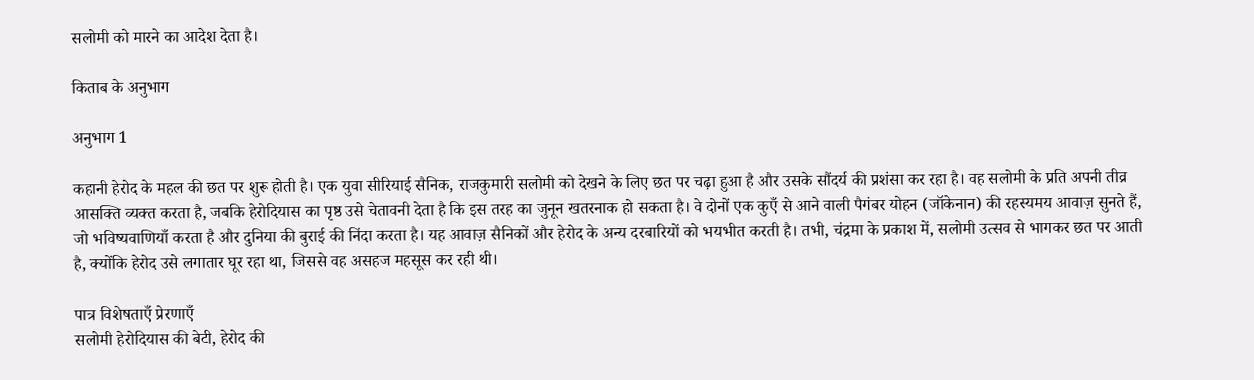सलोमी को मारने का आदेश देता है।

किताब के अनुभाग

अनुभाग 1

कहानी हेरोद के महल की छत पर शुरू होती है। एक युवा सीरियाई सैनिक, राजकुमारी सलोमी को देखने के लिए छत पर चढ़ा हुआ है और उसके सौंदर्य की प्रशंसा कर रहा है। वह सलोमी के प्रति अपनी तीव्र आसक्ति व्यक्त करता है, जबकि हेरोदियास का पृष्ठ उसे चेतावनी देता है कि इस तरह का जुनून खतरनाक हो सकता है। वे दोनों एक कुएँ से आने वाली पैगंबर योहन (जॉकेनान) की रहस्यमय आवाज़ सुनते हैं, जो भविष्यवाणियाँ करता है और दुनिया की बुराई की निंदा करता है। यह आवाज़ सैनिकों और हेरोद के अन्य दरबारियों को भयभीत करती है। तभी, चंद्रमा के प्रकाश में, सलोमी उत्सव से भागकर छत पर आती है, क्योंकि हेरोद उसे लगातार घूर रहा था, जिससे वह असहज महसूस कर रही थी।

पात्र विशेषताएँ प्रेरणाएँ
सलोमी हेरोदियास की बेटी, हेरोद की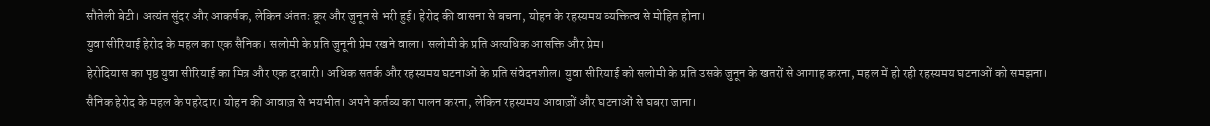सौतेली बेटी। अत्यंत सुंदर और आकर्षक, लेकिन अंततः क्रूर और जुनून से भरी हुई। हेरोद की वासना से बचना, योहन के रहस्यमय व्यक्तित्व से मोहित होना।
युवा सीरियाई हेरोद के महल का एक सैनिक। सलोमी के प्रति जुनूनी प्रेम रखने वाला। सलोमी के प्रति अत्यधिक आसक्ति और प्रेम।
हेरोदियास का पृष्ठ युवा सीरियाई का मित्र और एक दरबारी। अधिक सतर्क और रहस्यमय घटनाओं के प्रति संवेदनशील। युवा सीरियाई को सलोमी के प्रति उसके जुनून के खतरों से आगाह करना, महल में हो रही रहस्यमय घटनाओं को समझना।
सैनिक हेरोद के महल के पहरेदार। योहन की आवाज़ से भयभीत। अपने कर्तव्य का पालन करना, लेकिन रहस्यमय आवाज़ों और घटनाओं से घबरा जाना।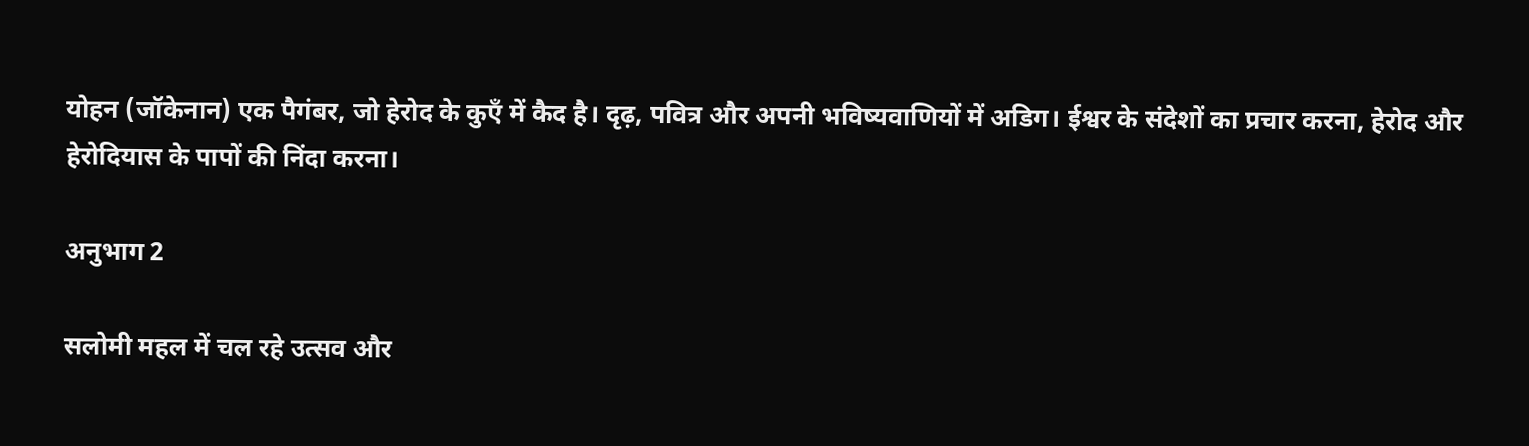योहन (जॉकेनान) एक पैगंबर, जो हेरोद के कुएँ में कैद है। दृढ़, पवित्र और अपनी भविष्यवाणियों में अडिग। ईश्वर के संदेशों का प्रचार करना, हेरोद और हेरोदियास के पापों की निंदा करना।

अनुभाग 2

सलोमी महल में चल रहे उत्सव और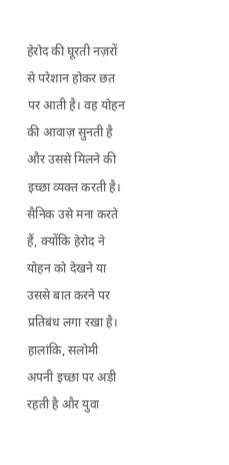हेरोद की घूरती नज़रों से परेशान होकर छत पर आती है। वह योहन की आवाज़ सुनती है और उससे मिलने की इच्छा व्यक्त करती है। सैनिक उसे मना करते हैं, क्योंकि हेरोद ने योहन को देखने या उससे बात करने पर प्रतिबंध लगा रखा है। हालांकि, सलोमी अपनी इच्छा पर अड़ी रहती है और युवा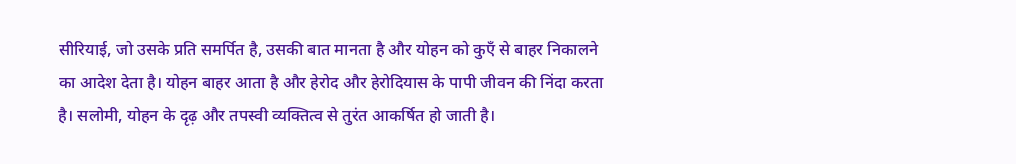सीरियाई, जो उसके प्रति समर्पित है, उसकी बात मानता है और योहन को कुएँ से बाहर निकालने का आदेश देता है। योहन बाहर आता है और हेरोद और हेरोदियास के पापी जीवन की निंदा करता है। सलोमी, योहन के दृढ़ और तपस्वी व्यक्तित्व से तुरंत आकर्षित हो जाती है।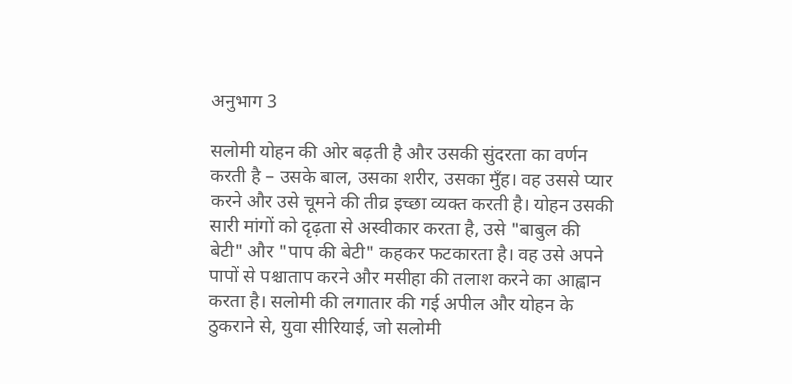अनुभाग 3

सलोमी योहन की ओर बढ़ती है और उसकी सुंदरता का वर्णन करती है – उसके बाल, उसका शरीर, उसका मुँह। वह उससे प्यार करने और उसे चूमने की तीव्र इच्छा व्यक्त करती है। योहन उसकी सारी मांगों को दृढ़ता से अस्वीकार करता है, उसे "बाबुल की बेटी" और "पाप की बेटी" कहकर फटकारता है। वह उसे अपने पापों से पश्चाताप करने और मसीहा की तलाश करने का आह्वान करता है। सलोमी की लगातार की गई अपील और योहन के ठुकराने से, युवा सीरियाई, जो सलोमी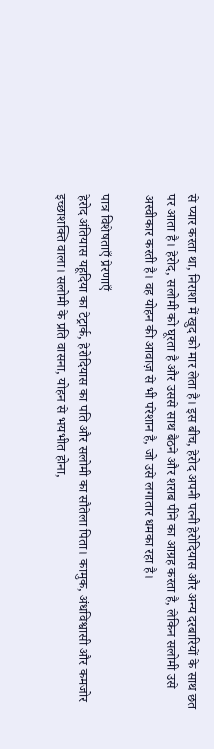से प्यार करता था, निराशा में खुद को मार लेता है। इस बीच, हेरोद अपनी पत्नी हेरोदियास और अन्य दरबारियों के साथ छत पर आता है। हेरोद, सलोमी को घूरता है और उससे साथ बैठने और शराब पीने का आग्रह करता है, लेकिन सलोमी उसे अस्वीकार करती है। वह योहन की आवाज़ से भी परेशान है, जो उसे लगातार धमका रहा है।

पात्र विशेषताएँ प्रेरणाएँ
हेरोद अंतियास यहूदिया का टेट्रार्क, हेरोदियास का पति और सलोमी का सौतेला पिता। कामुक, अंधविश्वासी और कमजोर इच्छाशक्ति वाला। सलोमी के प्रति वासना, योहन से भयभीत होना,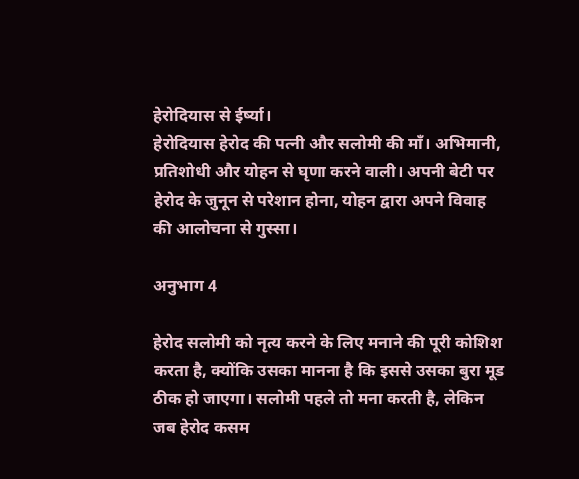हेरोदियास से ईर्ष्या।
हेरोदियास हेरोद की पत्नी और सलोमी की माँ। अभिमानी, प्रतिशोधी और योहन से घृणा करने वाली। अपनी बेटी पर हेरोद के जुनून से परेशान होना, योहन द्वारा अपने विवाह की आलोचना से गुस्सा।

अनुभाग 4

हेरोद सलोमी को नृत्य करने के लिए मनाने की पूरी कोशिश करता है, क्योंकि उसका मानना है कि इससे उसका बुरा मूड ठीक हो जाएगा। सलोमी पहले तो मना करती है, लेकिन जब हेरोद कसम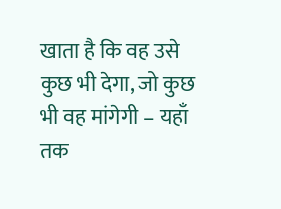खाता है कि वह उसे कुछ भी देगा, जो कुछ भी वह मांगेगी – यहाँ तक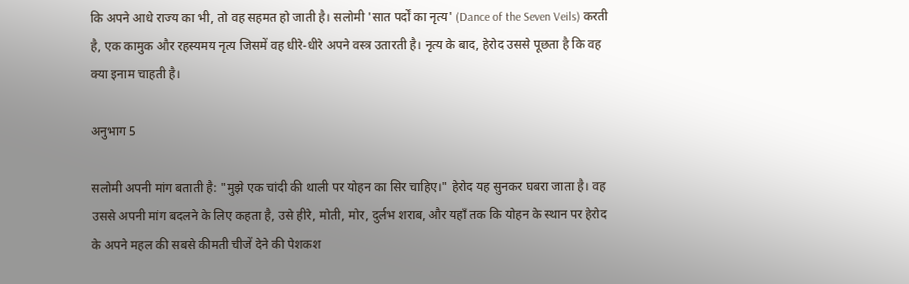कि अपने आधे राज्य का भी, तो वह सहमत हो जाती है। सलोमी 'सात पर्दों का नृत्य' (Dance of the Seven Veils) करती है, एक कामुक और रहस्यमय नृत्य जिसमें वह धीरे-धीरे अपने वस्त्र उतारती है। नृत्य के बाद, हेरोद उससे पूछता है कि वह क्या इनाम चाहती है।

अनुभाग 5

सलोमी अपनी मांग बताती है: "मुझे एक चांदी की थाली पर योहन का सिर चाहिए।" हेरोद यह सुनकर घबरा जाता है। वह उससे अपनी मांग बदलने के लिए कहता है, उसे हीरे, मोती, मोर, दुर्लभ शराब, और यहाँ तक कि योहन के स्थान पर हेरोद के अपने महल की सबसे कीमती चीजें देने की पेशकश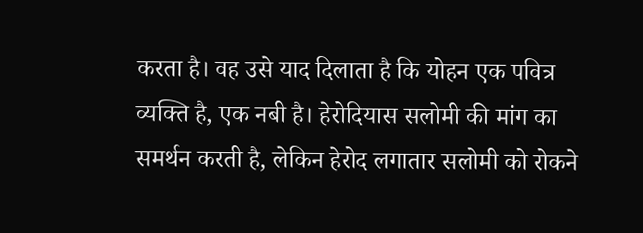करता है। वह उसे याद दिलाता है कि योहन एक पवित्र व्यक्ति है, एक नबी है। हेरोदियास सलोमी की मांग का समर्थन करती है, लेकिन हेरोद लगातार सलोमी को रोकने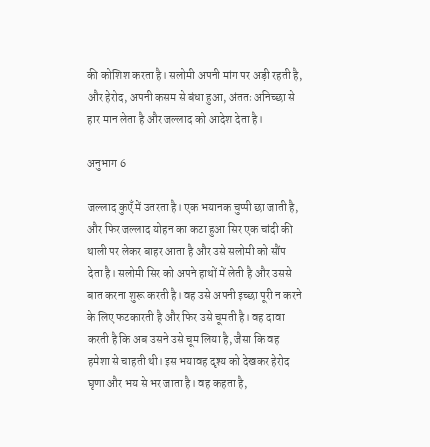की कोशिश करता है। सलोमी अपनी मांग पर अड़ी रहती है, और हेरोद, अपनी कसम से बंधा हुआ, अंततः अनिच्छा से हार मान लेता है और जल्लाद को आदेश देता है।

अनुभाग 6

जल्लाद कुएँ में उतरता है। एक भयानक चुप्पी छा जाती है, और फिर जल्लाद योहन का कटा हुआ सिर एक चांदी की थाली पर लेकर बाहर आता है और उसे सलोमी को सौंप देता है। सलोमी सिर को अपने हाथों में लेती है और उससे बात करना शुरू करती है। वह उसे अपनी इच्छा पूरी न करने के लिए फटकारती है और फिर उसे चूमती है। वह दावा करती है कि अब उसने उसे चूम लिया है, जैसा कि वह हमेशा से चाहती थी। इस भयावह दृश्य को देखकर हेरोद घृणा और भय से भर जाता है। वह कहता है,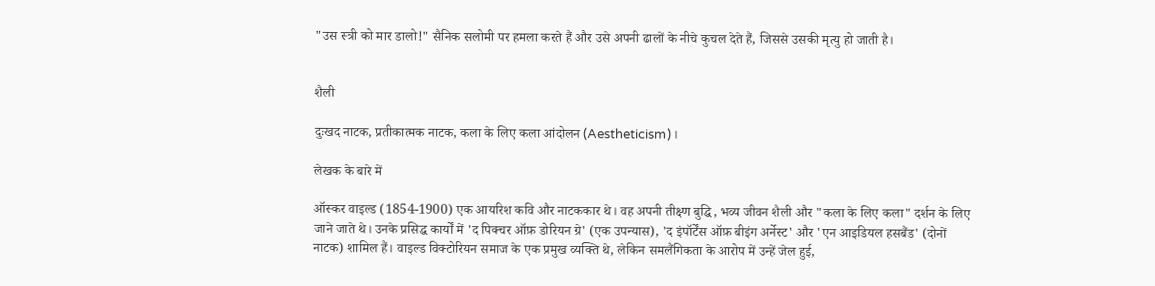"उस स्त्री को मार डालो!" सैनिक सलोमी पर हमला करते हैं और उसे अपनी ढालों के नीचे कुचल देते हैं, जिससे उसकी मृत्यु हो जाती है।


शैली

दुःखद नाटक, प्रतीकात्मक नाटक, कला के लिए कला आंदोलन (Aestheticism)।

लेखक के बारे में

ऑस्कर वाइल्ड (1854-1900) एक आयरिश कवि और नाटककार थे। वह अपनी तीक्ष्ण बुद्धि, भव्य जीवन शैली और "कला के लिए कला" दर्शन के लिए जाने जाते थे। उनके प्रसिद्ध कार्यों में 'द पिक्चर ऑफ़ डोरियन ग्रे' (एक उपन्यास), 'द इंपॉर्टेंस ऑफ़ बीइंग अर्नेस्ट' और 'एन आइडियल हसबैंड' (दोनों नाटक) शामिल हैं। वाइल्ड विक्टोरियन समाज के एक प्रमुख व्यक्ति थे, लेकिन समलैंगिकता के आरोप में उन्हें जेल हुई,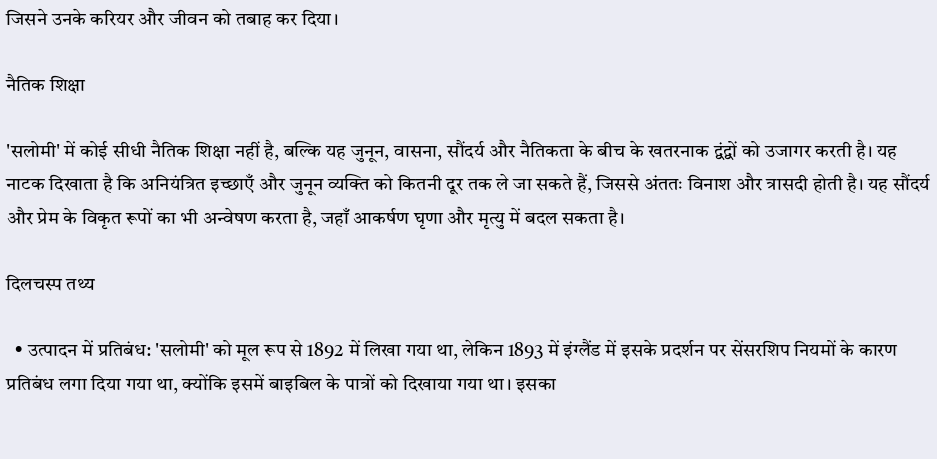जिसने उनके करियर और जीवन को तबाह कर दिया।

नैतिक शिक्षा

'सलोमी' में कोई सीधी नैतिक शिक्षा नहीं है, बल्कि यह जुनून, वासना, सौंदर्य और नैतिकता के बीच के खतरनाक द्वंद्वों को उजागर करती है। यह नाटक दिखाता है कि अनियंत्रित इच्छाएँ और जुनून व्यक्ति को कितनी दूर तक ले जा सकते हैं, जिससे अंततः विनाश और त्रासदी होती है। यह सौंदर्य और प्रेम के विकृत रूपों का भी अन्वेषण करता है, जहाँ आकर्षण घृणा और मृत्यु में बदल सकता है।

दिलचस्प तथ्य

  • उत्पादन में प्रतिबंध: 'सलोमी' को मूल रूप से 1892 में लिखा गया था, लेकिन 1893 में इंग्लैंड में इसके प्रदर्शन पर सेंसरशिप नियमों के कारण प्रतिबंध लगा दिया गया था, क्योंकि इसमें बाइबिल के पात्रों को दिखाया गया था। इसका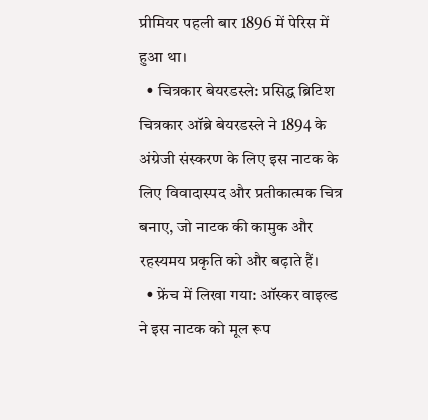प्रीमियर पहली बार 1896 में पेरिस में हुआ था।
  • चित्रकार बेयरडस्ले: प्रसिद्ध ब्रिटिश चित्रकार ऑब्रे बेयरडस्ले ने 1894 के अंग्रेजी संस्करण के लिए इस नाटक के लिए विवादास्पद और प्रतीकात्मक चित्र बनाए, जो नाटक की कामुक और रहस्यमय प्रकृति को और बढ़ाते हैं।
  • फ्रेंच में लिखा गया: ऑस्कर वाइल्ड ने इस नाटक को मूल रूप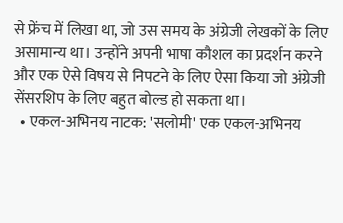से फ्रेंच में लिखा था, जो उस समय के अंग्रेजी लेखकों के लिए असामान्य था। उन्होंने अपनी भाषा कौशल का प्रदर्शन करने और एक ऐसे विषय से निपटने के लिए ऐसा किया जो अंग्रेजी सेंसरशिप के लिए बहुत बोल्ड हो सकता था।
  • एकल-अभिनय नाटक: 'सलोमी' एक एकल-अभिनय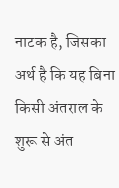नाटक है, जिसका अर्थ है कि यह बिना किसी अंतराल के शुरू से अंत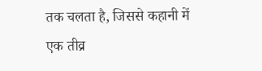तक चलता है, जिससे कहानी में एक तीव्र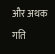और अथक गति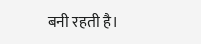बनी रहती है।